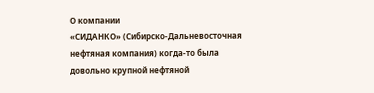О компании
«СИДАНКО» (Сибирско-Дальневосточная нефтяная компания) когда-то была довольно крупной нефтяной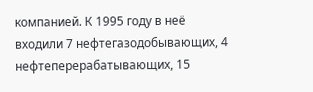компанией. К 1995 году в неё входили 7 нефтегазодобывающих, 4 нефтеперерабатывающих, 15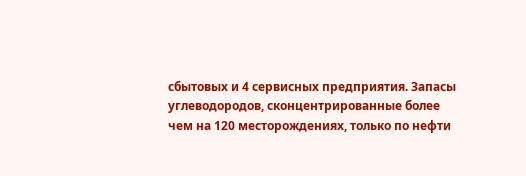сбытовых и 4 сервисных предприятия. Запасы углеводородов, сконцентрированные более чем на 120 месторождениях, только по нефти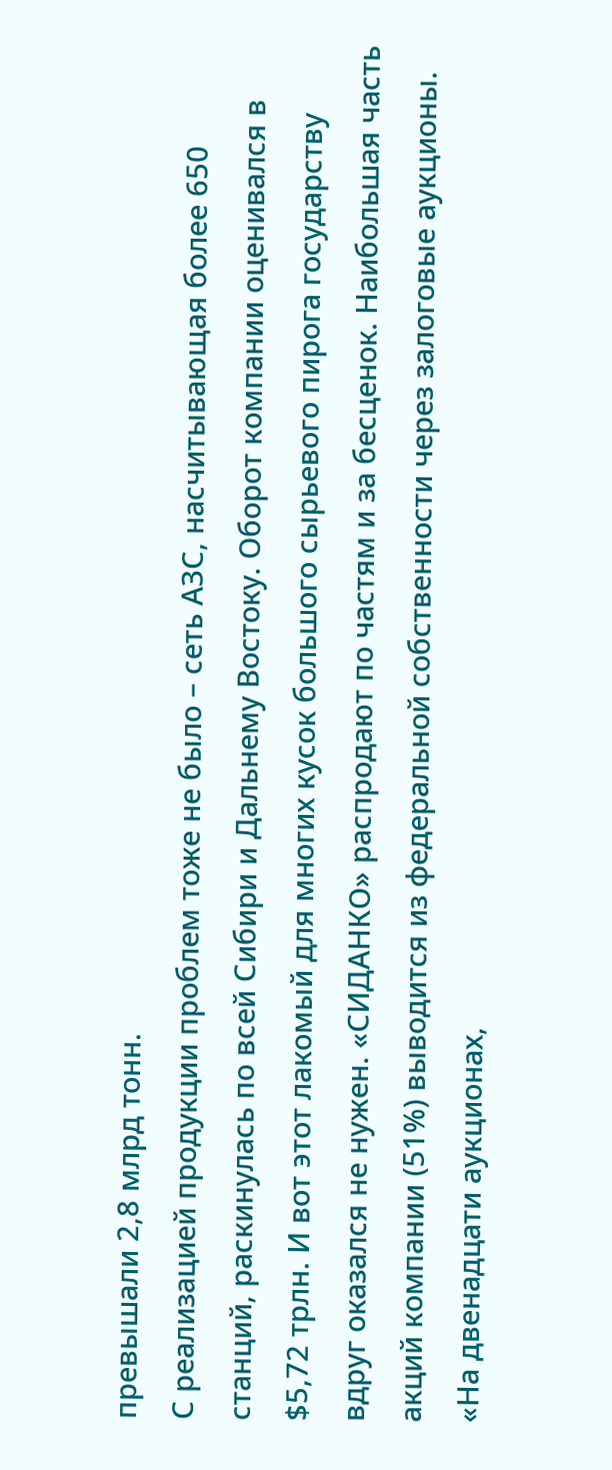превышали 2,8 млрд тонн.
С реализацией продукции проблем тоже не было – сеть АЗС, насчитывающая более 650 станций, раскинулась по всей Сибири и Дальнему Востоку. Оборот компании оценивался в $5,72 трлн. И вот этот лакомый для многих кусок большого сырьевого пирога государству вдруг оказался не нужен. «СИДАНКО» распродают по частям и за бесценок. Наибольшая часть акций компании (51%) выводится из федеральной собственности через залоговые аукционы.
«На двенадцати аукционах,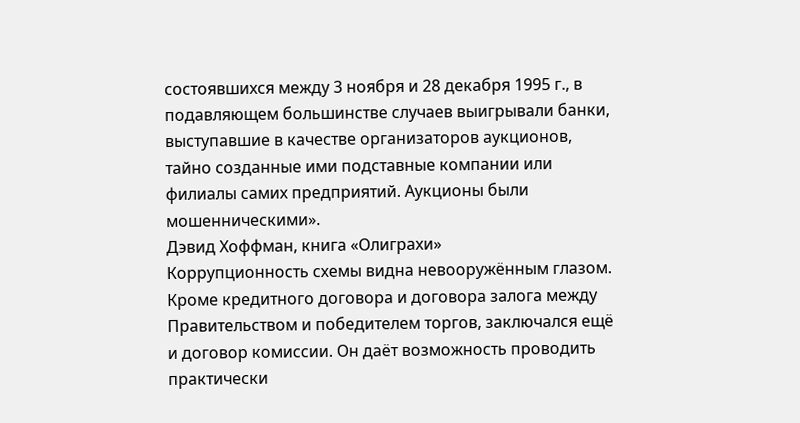состоявшихся между 3 ноября и 28 декабря 1995 г., в подавляющем большинстве случаев выигрывали банки, выступавшие в качестве организаторов аукционов, тайно созданные ими подставные компании или филиалы самих предприятий. Аукционы были мошенническими».
Дэвид Хоффман, книга «Олиграхи»
Коррупционность схемы видна невооружённым глазом. Кроме кредитного договора и договора залога между Правительством и победителем торгов, заключался ещё и договор комиссии. Он даёт возможность проводить практически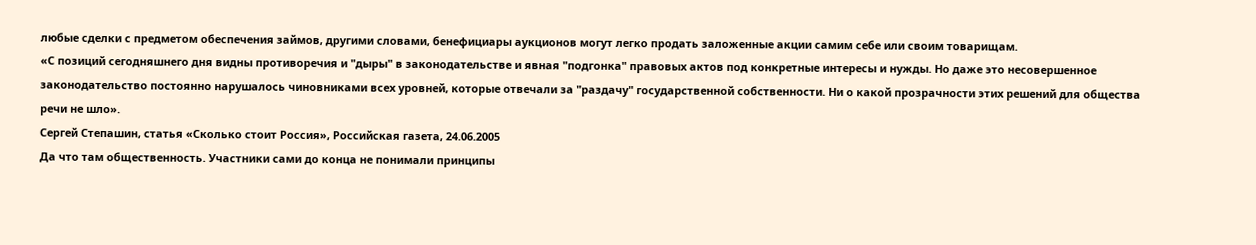любые сделки с предметом обеспечения займов, другими словами, бенефициары аукционов могут легко продать заложенные акции самим себе или своим товарищам.
«С позиций сегодняшнего дня видны противоречия и "дыры" в законодательстве и явная "подгонка" правовых актов под конкретные интересы и нужды. Но даже это несовершенное законодательство постоянно нарушалось чиновниками всех уровней, которые отвечали за "раздачу" государственной собственности. Ни о какой прозрачности этих решений для общества речи не шло».
Сергей Степашин, статья «Сколько стоит Россия», Российская газета, 24.06.2005
Да что там общественность. Участники сами до конца не понимали принципы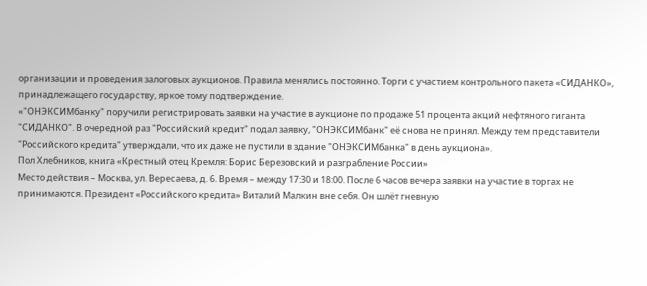организации и проведения залоговых аукционов. Правила менялись постоянно. Торги с участием контрольного пакета «СИДАНКО», принадлежащего государству, яркое тому подтверждение.
«"ОНЭКСИМбанку" поручили регистрировать заявки на участие в аукционе по продаже 51 процента акций нефтяного гиганта "СИДАНКО". В очередной раз "Российский кредит" подал заявку, "ОНЭКСИМбанк" её снова не принял. Между тем представители "Российского кредита" утверждали, что их даже не пустили в здание "ОНЭКСИМбанка" в день аукциона».
Пол Хлебников, книга «Крестный отец Кремля: Борис Березовский и разграбление России»
Место действия – Москва, ул. Вересаева, д. 6. Время – между 17:30 и 18:00. После 6 часов вечера заявки на участие в торгах не принимаются. Президент «Российского кредита» Виталий Малкин вне себя. Он шлёт гневную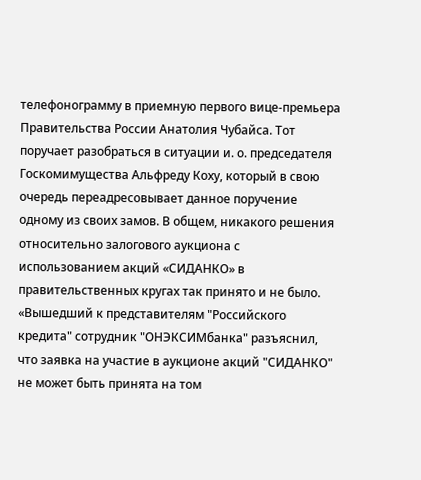телефонограмму в приемную первого вице-премьера Правительства России Анатолия Чубайса. Тот поручает разобраться в ситуации и. о. председателя Госкомимущества Альфреду Коху, который в свою очередь переадресовывает данное поручение одному из своих замов. В общем, никакого решения относительно залогового аукциона с использованием акций «СИДАНКО» в правительственных кругах так принято и не было.
«Вышедший к представителям "Российского кредита" сотрудник "ОНЭКСИМбанка" разъяснил, что заявка на участие в аукционе акций "СИДАНКО" не может быть принята на том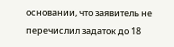основании, что заявитель не перечислил задаток до 18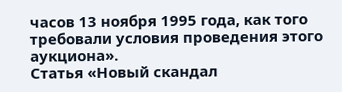часов 13 ноября 1995 года, как того требовали условия проведения этого аукциона».
Статья «Новый скандал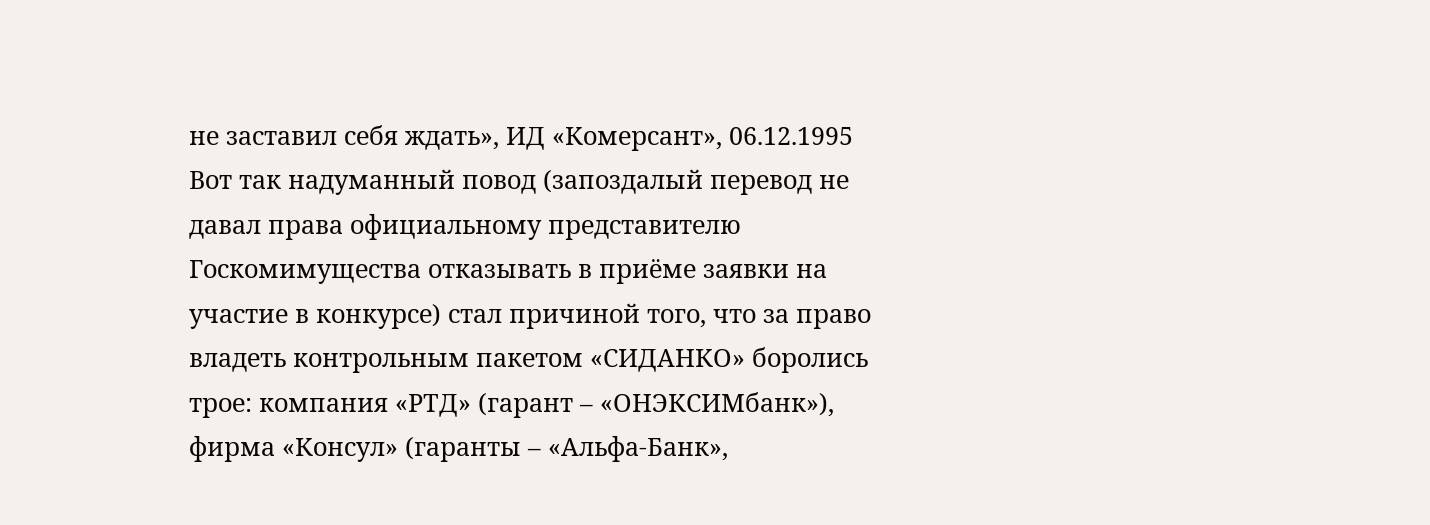не заставил себя ждать», ИД «Комерсант», 06.12.1995
Вот так надуманный повод (запоздалый перевод не давал права официальному представителю Госкомимущества отказывать в приёме заявки на участие в конкурсе) стал причиной того, что за право владеть контрольным пакетом «СИДАНКО» боролись трое: компания «РТД» (гарант – «ОНЭКСИМбанк»), фирма «Консул» (гаранты – «Альфа-Банк»,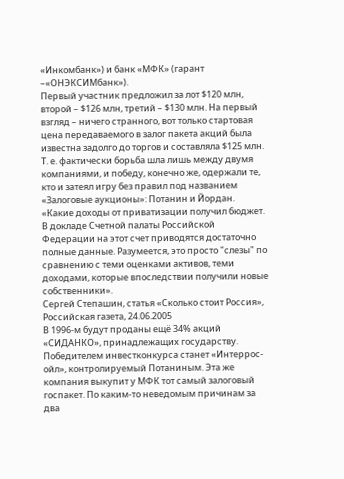«Инкомбанк») и банк «МФК» (гарант –«ОНЭКСИМбанк»).
Первый участник предложил за лот $120 млн, второй – $126 млн, третий – $130 млн. На первый взгляд – ничего странного, вот только стартовая цена передаваемого в залог пакета акций была известна задолго до торгов и составляла $125 млн. Т. е. фактически борьба шла лишь между двумя компаниями, и победу, конечно же, одержали те, кто и затеял игру без правил под названием «Залоговые аукционы»: Потанин и Йордан.
«Какие доходы от приватизации получил бюджет. В докладе Счетной палаты Российской Федерации на этот счет приводятся достаточно полные данные. Разумеется, это просто "слезы" по сравнению с теми оценками активов, теми доходами, которые впоследствии получили новые собственники».
Сергей Степашин, статья «Сколько стоит Россия», Российская газета, 24.06.2005
В 1996-м будут проданы ещё 34% акций «СИДАНКО», принадлежащих государству. Победителем инвестконкурса станет «Интеррос-ойл», контролируемый Потаниным. Эта же компания выкупит у МФК тот самый залоговый госпакет. По каким-то неведомым причинам за два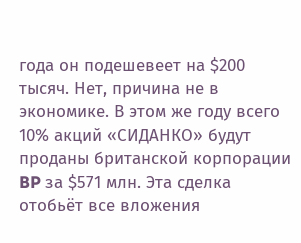года он подешевеет на $200 тысяч. Нет, причина не в экономике. В этом же году всего 10% акций «СИДАНКО» будут проданы британской корпорации BP за $571 млн. Эта сделка отобьёт все вложения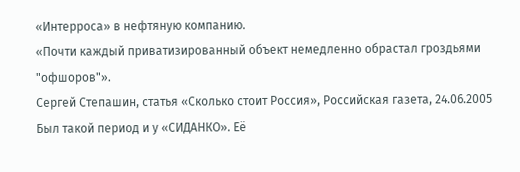«Интерроса» в нефтяную компанию.
«Почти каждый приватизированный объект немедленно обрастал гроздьями "офшоров"».
Сергей Степашин, статья «Сколько стоит Россия», Российская газета, 24.06.2005
Был такой период и у «СИДАНКО». Её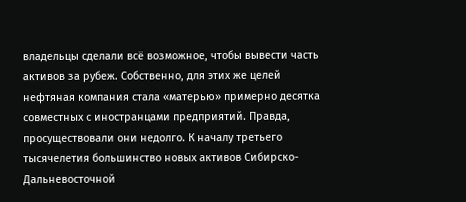владельцы сделали всё возможное, чтобы вывести часть активов за рубеж. Собственно, для этих же целей нефтяная компания стала «матерью» примерно десятка совместных с иностранцами предприятий. Правда, просуществовали они недолго. К началу третьего тысячелетия большинство новых активов Сибирско-Дальневосточной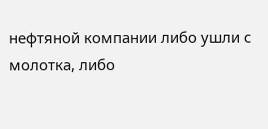нефтяной компании либо ушли с молотка, либо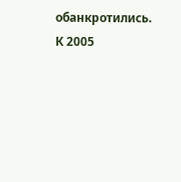обанкротились. К 2005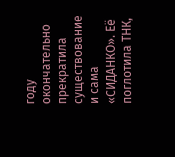году окончательно прекратила существование и сама «СИДАНКО». Её поглотила ТНК,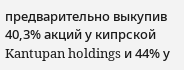предварительно выкупив 40,3% акций у кипрской Kantupan holdings и 44% у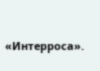«Интерроса».